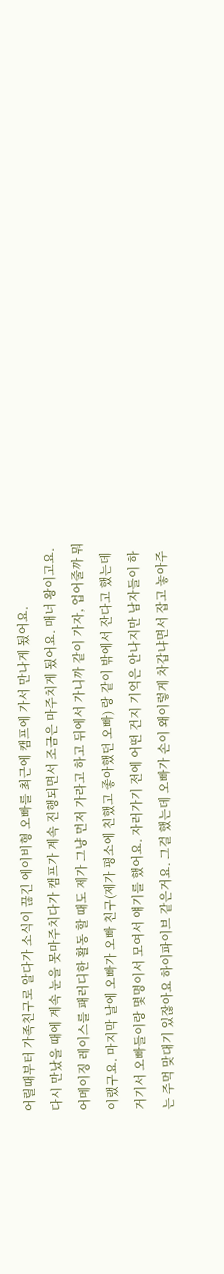어릴때부터 가족친구로 알다가 소식이 끊긴 에이비형 오빠를 최근에 캠프에 가서 만나게 됬어요.
다시 만났을 때에 계속 눈을 못마주치다가 캠프가 계속 진행되면서 조금은 마주치게 됬어요. 매너 왕이고요. 어메이징 레이스를 패러디한 활동 할 때도 제가 그냥 먼저 가라고 하고 뒤에서 가니까 같이 가자, 업어줄까 뭐 이랬구요. 마지막 날에 오빠가 오빠 친구(제가 평소에 친했고 좋아했던 오빠) 랑 같이 밖에서 잔다고 했는데 거기서 오빠들이랑 몇명이서 모여서 얘기를 했어요. 자러가기 전에 어떤 건지 기억은 안나지만 남자들이 하는 주먹 맞대기 있잖아요 하이파이브 같은거요. 그걸 했는데 오빠가 손이 왜이렇게 차갑냐면서 잡고 놓아주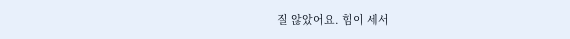질 않았어요. 힘이 세서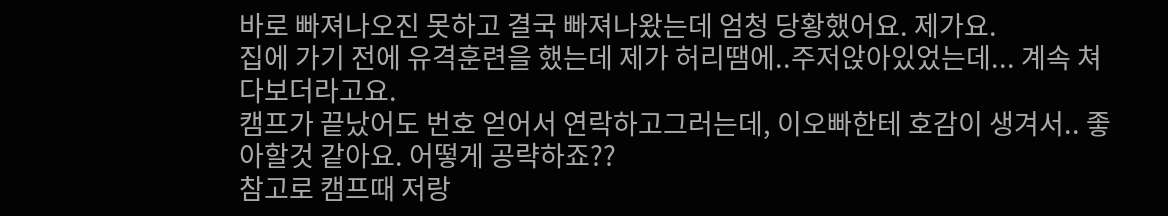바로 빠져나오진 못하고 결국 빠져나왔는데 엄청 당황했어요. 제가요.
집에 가기 전에 유격훈련을 했는데 제가 허리땜에..주저앉아있었는데... 계속 쳐다보더라고요.
캠프가 끝났어도 번호 얻어서 연락하고그러는데, 이오빠한테 호감이 생겨서.. 좋아할것 같아요. 어떻게 공략하죠??
참고로 캠프때 저랑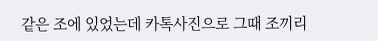같은 조에 있었는데 카톡사진으로 그때 조끼리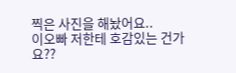찍은 사진을 해놨어요..
이오빠 저한테 호감있는 건가요??